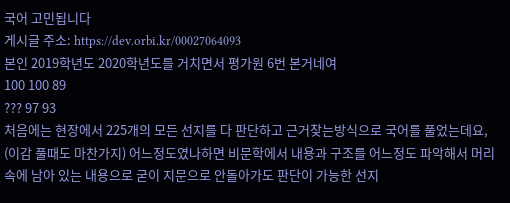국어 고민됩니다
게시글 주소: https://dev.orbi.kr/00027064093
본인 2019학년도 2020학년도를 거치면서 평가원 6번 본거네여
100 100 89
??? 97 93
처음에는 현장에서 225개의 모든 선지를 다 판단하고 근거찾는방식으로 국어를 풀었는데요, (이감 풀때도 마찬가지) 어느정도였나하면 비문학에서 내용과 구조를 어느정도 파악해서 머리속에 남아 있는 내용으로 굳이 지문으로 안돌아가도 판단이 가능한 선지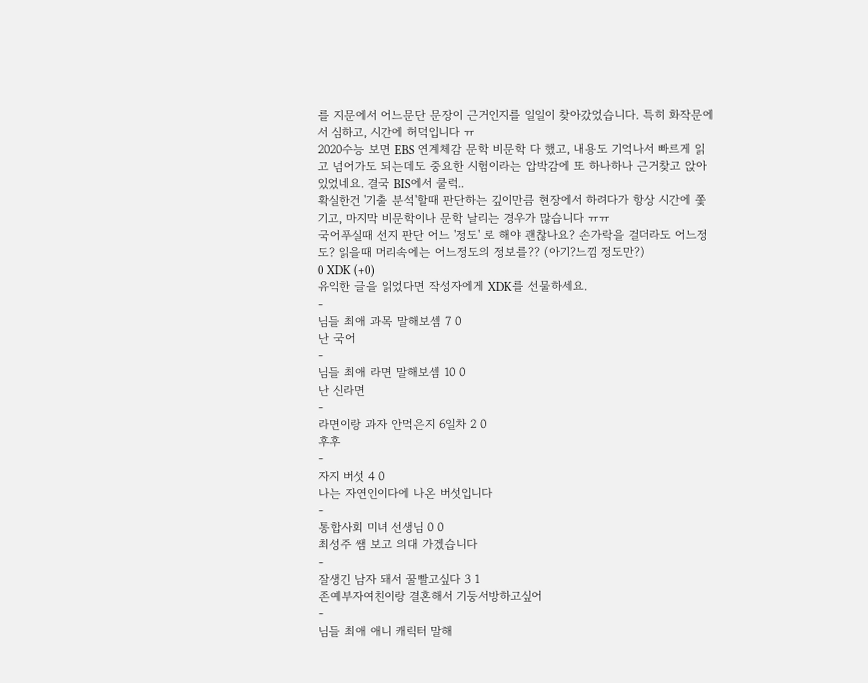를 지문에서 어느문단 문장이 근거인지를 일일이 찾아갔었습니다. 특히 화작문에서 심하고, 시간에 허덕입니다 ㅠ
2020수능 보면 EBS 연계체감 문학 비문학 다 했고, 내용도 기억나서 빠르게 읽고 넘어가도 되는데도 중요한 시험이라는 압박감에 또 하나하나 근거찾고 앉아있었네요. 결국 BIS에서 쿨럭..
확실한건 '기출 분석'할때 판단하는 깊이만큼 현장에서 하려다가 항상 시간에 쫓기고, 마지막 비문학이나 문학 날리는 경우가 많습니다 ㅠㅠ
국어푸실때 선지 판단 어느 '정도' 로 해야 괜찮나요? 손가락을 걸더라도 어느정도? 읽을때 머리속에는 어느정도의 정보를?? (아기?느낌 정도만?)
0 XDK (+0)
유익한 글을 읽었다면 작성자에게 XDK를 선물하세요.
-
님들 최애 과목 말해보셈 7 0
난 국어
-
님들 최애 라면 말해보셈 10 0
난 신라면
-
라면이랑 과자 안먹은지 6일차 2 0
후후
-
자지 버섯 4 0
나는 자연인이다에 나온 버섯입니다
-
통합사회 미녀 선생님 0 0
최성주 쌤 보고 의대 가겠습니다
-
잘생긴 남자 돼서 꿀빨고싶다 3 1
존예부자여친이랑 결혼해서 기둥서방하고싶어
-
님들 최애 애니 캐릭터 말해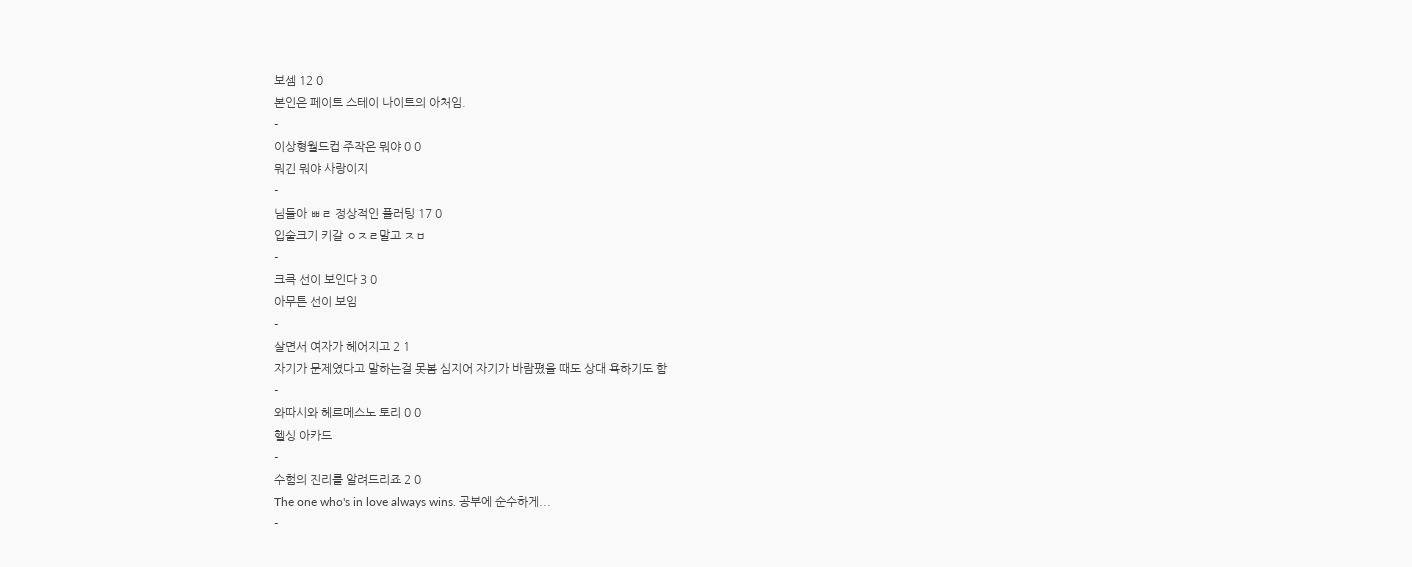보셈 12 0
본인은 페이트 스테이 나이트의 아처임.
-
이상형월드컵 주작은 뭐야 0 0
뭐긴 뭐야 사랑이지
-
님들아 ㅃㄹ 정상적인 플러팅 17 0
입술크기 키갈 ㅇㅈㄹ말고 ㅈㅂ
-
크큭 선이 보인다 3 0
아무튼 선이 보임
-
살면서 여자가 헤어지고 2 1
자기가 문제였다고 말하는걸 못봄 심지어 자기가 바람폈을 때도 상대 욕하기도 함
-
와따시와 헤르메스노 토리 0 0
헬싱 아카드
-
수험의 진리를 알려드리죠 2 0
The one who's in love always wins. 공부에 순수하게...
-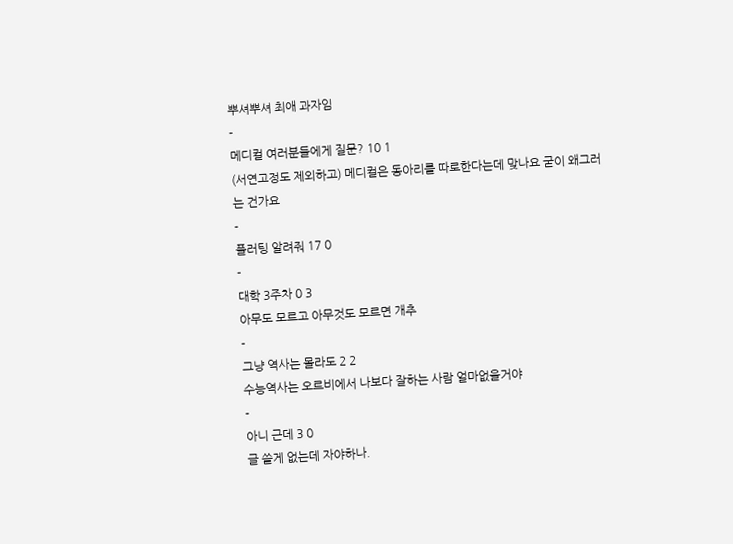뿌셔뿌셔 최애 과자임
-
메디컬 여러분들에게 질문? 10 1
(서연고정도 제외하고) 메디컬은 동아리를 따로한다는데 맞나요 굳이 왜그러는 건가요
-
플러팅 알려줘 17 0
-
대학 3주차 0 3
아무도 모르고 아무것도 모르면 개추
-
그냥 역사는 몰라도 2 2
수능역사는 오르비에서 나보다 잘하는 사람 얼마없을거야
-
아니 근데 3 0
글 쓸게 없는데 자야하나.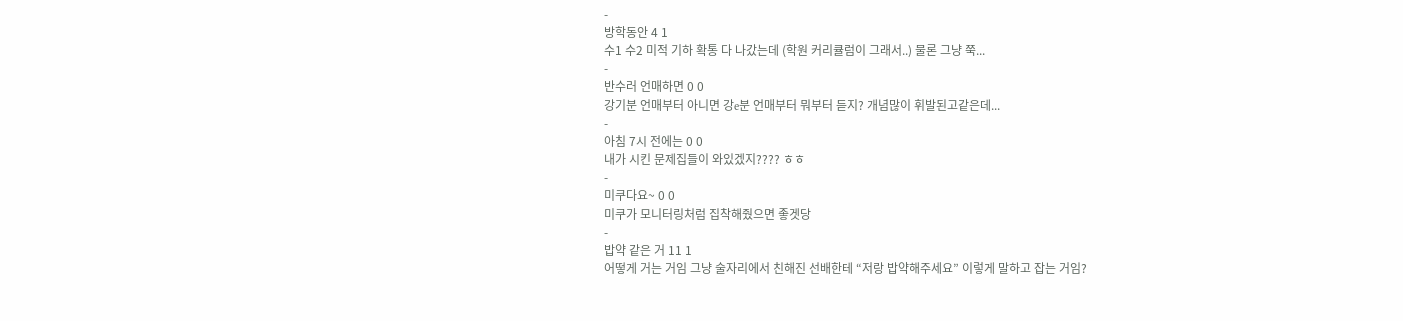-
방학동안 4 1
수1 수2 미적 기하 확통 다 나갔는데 (학원 커리큘럼이 그래서..) 물론 그냥 쭉...
-
반수러 언매하면 0 0
강기분 언매부터 아니면 강e분 언매부터 뭐부터 듣지? 개념많이 휘발된고같은데...
-
아침 7시 전에는 0 0
내가 시킨 문제집들이 와있겠지???? ㅎㅎ
-
미쿠다요~ 0 0
미쿠가 모니터링처럼 집착해줬으면 좋겟당
-
밥약 같은 거 11 1
어떻게 거는 거임 그냥 술자리에서 친해진 선배한테 “저랑 밥약해주세요” 이렇게 말하고 잡는 거임?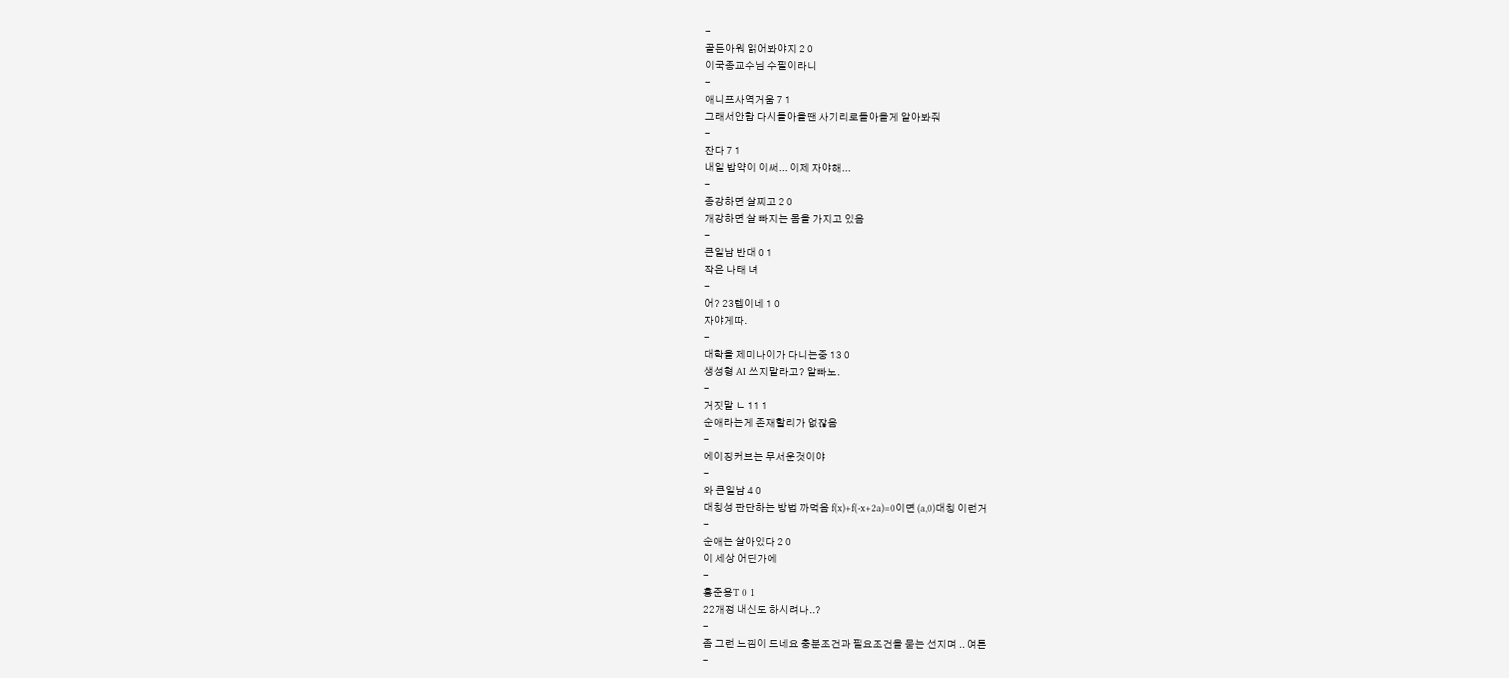-
골든아워 읽어봐야지 2 0
이국종교수님 수필이라니
-
애니프사역거움 7 1
그래서안함 다시돌아올땐 사기리로돌아올게 알아봐줘
-
잔다 7 1
내일 밥약이 이써... 이제 자야해...
-
종강하면 살찌고 2 0
개강하면 살 빠지는 몸을 가지고 있음
-
큰일남 반대 0 1
작은 나태 녀
-
어? 23렙이네 1 0
자야게따.
-
대학을 제미나이가 다니는중 13 0
생성형 AI 쓰지말라고? 알빠노.
-
거짓말 ㄴ 11 1
순애라는게 존재할리가 없잖음
-
에이징커브는 무서운것이야
-
와 큰일남 4 0
대칭성 판단하는 방법 까먹음 f(x)+f(-x+2a)=0이면 (a,0)대칭 이런거
-
순애는 살아있다 2 0
이 세상 어딘가에
-
홍준용T 0 1
22개정 내신도 하시려나..?
-
좀 그런 느낌이 드네요 충분조건과 필요조건을 묻는 선지며 .. 여튼
-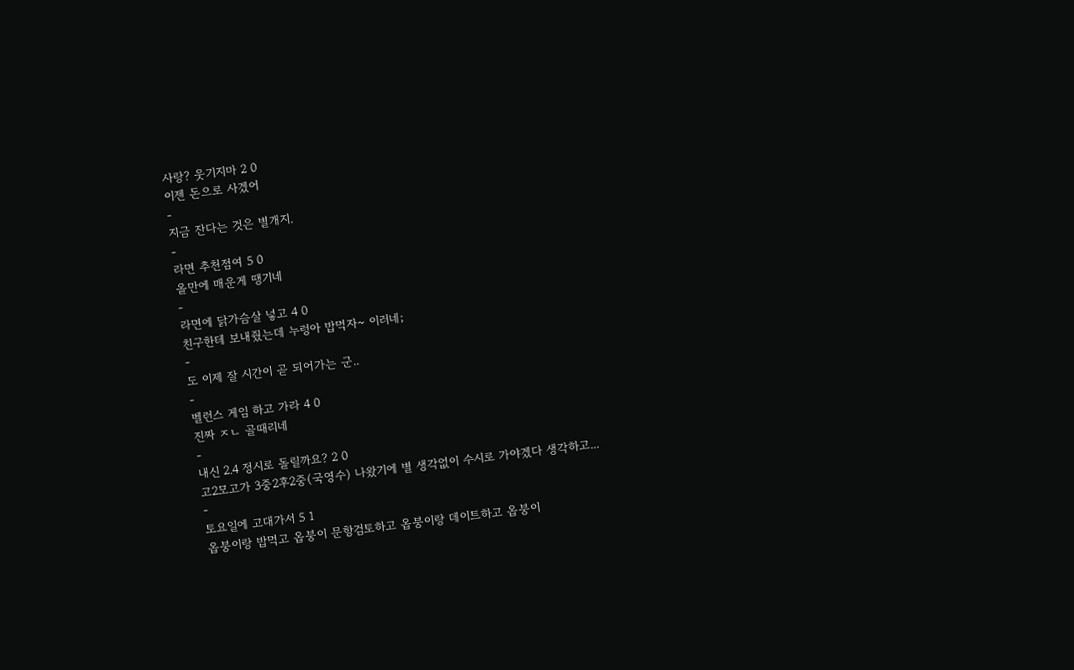사랑? 웃기지마 2 0
이젠 돈으로 사겠어
-
지금 잔다는 것은 별개지.
-
라면 추천점여 5 0
올만에 매운게 땡기네
-
라면에 닭가슴살 넣고 4 0
친구한테 보내줬는데 누렁아 밥먹자~ 이러네;
-
도 이제 잘 시간이 곧 되어가는 군..
-
벨런스 게임 하고 가라 4 0
진짜 ㅈㄴ 골때리네
-
내신 2.4 정시로 돌릴까요? 2 0
고2모고가 3중2후2중(국영수) 나왔기에 별 생각없이 수시로 가야겠다 생각하고...
-
토요일에 고대가서 5 1
옵붕이랑 밥먹고 옵붕이 문항검토하고 옵붕이랑 데이트하고 옵붕이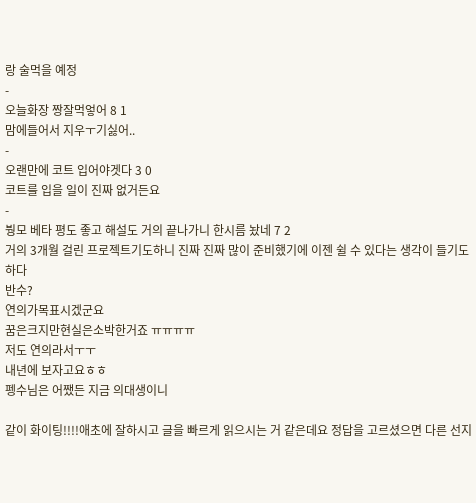랑 술먹을 예정
-
오늘화장 짱잘먹엏어 8 1
맘에들어서 지우ㅜ기싫어..
-
오랜만에 코트 입어야겟다 3 0
코트를 입을 일이 진짜 없거든요
-
붱모 베타 평도 좋고 해설도 거의 끝나가니 한시름 놨네 7 2
거의 3개월 걸린 프로젝트기도하니 진짜 진짜 많이 준비했기에 이젠 쉴 수 있다는 생각이 들기도하다
반수?
연의가목표시겠군요
꿈은크지만현실은소박한거죠 ㅠㅠㅠㅠ
저도 연의라서ㅜㅜ
내년에 보자고요ㅎㅎ
펭수님은 어쨌든 지금 의대생이니

같이 화이팅!!!!애초에 잘하시고 글을 빠르게 읽으시는 거 같은데요 정답을 고르셨으면 다른 선지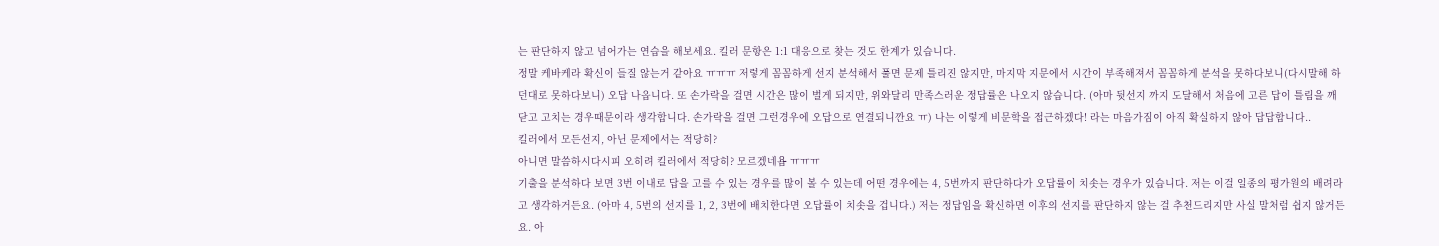는 판단하지 않고 넘어가는 연습을 해보세요. 킬러 문항은 1:1 대응으로 찾는 것도 한계가 있습니다.
정말 케바케라 확신이 들질 않는거 같아요 ㅠㅠㅠ 저렇게 꼼꼼하게 선지 분석해서 풀면 문제 틀리진 않지만, 마지막 지문에서 시간이 부족해져서 꼼꼼하게 분석을 못하다보니(다시말해 하던대로 못하다보니) 오답 나옵니다. 또 손가락을 걸면 시간은 많이 벌게 되지만, 위와달리 만족스러운 정답률은 나오지 않습니다. (아마 뒷선지 까지 도달해서 처음에 고른 답이 틀림을 깨닫고 고치는 경우때문이라 생각합니다. 손가락을 걸면 그런경우에 오답으로 연결되니깐요 ㅠ) 나는 이렇게 비문학을 접근하겠다! 라는 마음가짐이 아직 확실하지 않아 답답합니다..
킬러에서 모든선지, 아닌 문제에서는 적당히?
아니면 말씀하시다시피 오히려 킬러에서 적당히? 모르겠네욥 ㅠㅠㅠ
기출을 분석하다 보면 3번 이내로 답을 고를 수 있는 경우를 많이 볼 수 있는데 어떤 경우에는 4, 5번까지 판단하다가 오답률이 치솟는 경우가 있습니다. 저는 이걸 일종의 평가원의 배려라고 생각하거든요. (아마 4, 5번의 선지를 1, 2, 3번에 배치한다면 오답률이 치솟을 겁니다.) 저는 정답임을 확신하면 이후의 선지를 판단하지 않는 걸 추천드리지만 사실 말처럼 쉽지 않거든요. 아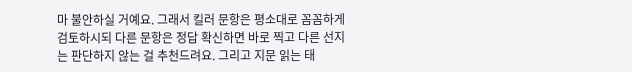마 불안하실 거예요. 그래서 킬러 문항은 평소대로 꼼꼼하게 검토하시되 다른 문항은 정답 확신하면 바로 찍고 다른 선지는 판단하지 않는 걸 추천드려요. 그리고 지문 읽는 태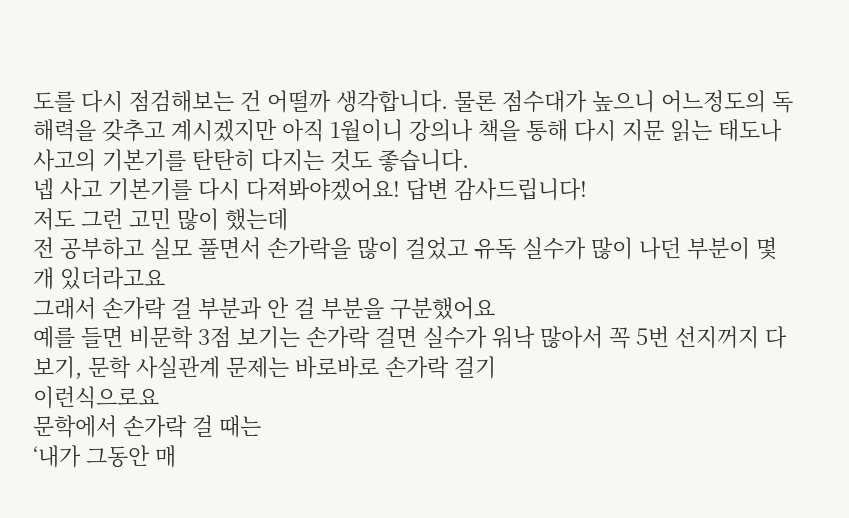도를 다시 점검해보는 건 어떨까 생각합니다. 물론 점수대가 높으니 어느정도의 독해력을 갖추고 계시겠지만 아직 1월이니 강의나 책을 통해 다시 지문 읽는 태도나 사고의 기본기를 탄탄히 다지는 것도 좋습니다.
넵 사고 기본기를 다시 다져봐야겠어요! 답변 감사드립니다!
저도 그런 고민 많이 했는데
전 공부하고 실모 풀면서 손가락을 많이 걸었고 유독 실수가 많이 나던 부분이 몇 개 있더라고요
그래서 손가락 걸 부분과 안 걸 부분을 구분했어요
예를 들면 비문학 3점 보기는 손가락 걸면 실수가 워낙 많아서 꼭 5번 선지꺼지 다 보기, 문학 사실관계 문제는 바로바로 손가락 걸기
이런식으로요
문학에서 손가락 걸 때는
‘내가 그동안 매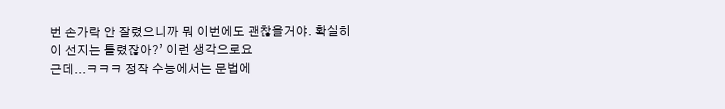번 손가락 안 잘렸으니까 뭐 이번에도 괜찮을거야. 확실히 이 선지는 틀렸잖아?’ 이런 생각으로요
근데...ㅋㅋㅋ 정작 수능에서는 문법에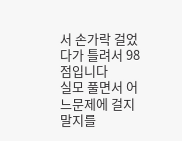서 손가락 걸었다가 틀려서 98점입니다
실모 풀면서 어느문제에 걸지 말지를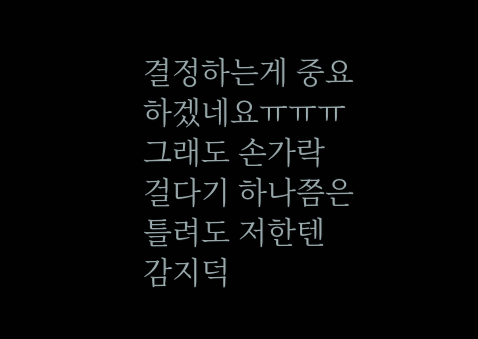결정하는게 중요하겠네요ㅠㅠㅠ 그래도 손가락 걸다기 하나쯤은 틀려도 저한텐 감지덕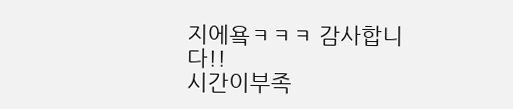지에욬ㅋㅋㅋ 감사합니다!!
시간이부족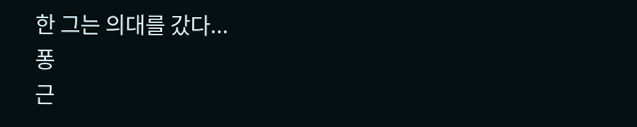한 그는 의대를 갔다...
퐁
근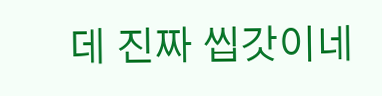데 진짜 씹갓이네